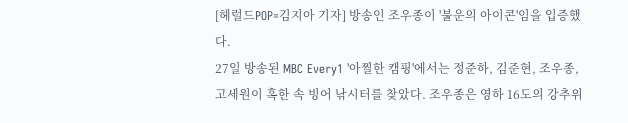[헤럴드POP=김지아 기자] 방송인 조우종이 '불운의 아이콘'임을 입증했다.
27일 방송된 MBC Every1 '아찔한 캠핑'에서는 정준하, 김준현, 조우종, 고세원이 혹한 속 빙어 낚시터를 찾았다. 조우종은 영하 16도의 강추위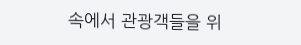속에서 관광객들을 위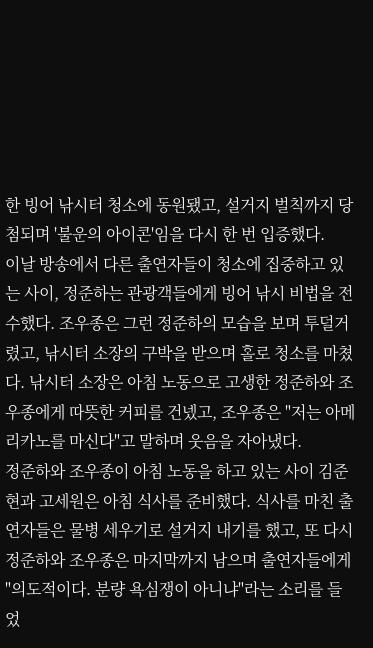한 빙어 낚시터 청소에 동원됐고, 설거지 벌칙까지 당첨되며 '불운의 아이콘'임을 다시 한 번 입증했다.
이날 방송에서 다른 출연자들이 청소에 집중하고 있는 사이, 정준하는 관광객들에게 빙어 낚시 비법을 전수했다. 조우종은 그런 정준하의 모습을 보며 투덜거렸고, 낚시터 소장의 구박을 받으며 홀로 청소를 마쳤다. 낚시터 소장은 아침 노동으로 고생한 정준하와 조우종에게 따뜻한 커피를 건넸고, 조우종은 "저는 아메리카노를 마신다"고 말하며 웃음을 자아냈다.
정준하와 조우종이 아침 노동을 하고 있는 사이 김준현과 고세원은 아침 식사를 준비했다. 식사를 마친 출연자들은 물병 세우기로 설거지 내기를 했고, 또 다시 정준하와 조우종은 마지막까지 남으며 출연자들에게 "의도적이다. 분량 욕심쟁이 아니냐"라는 소리를 들었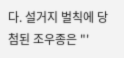다. 설거지 벌칙에 당첨된 조우종은 "'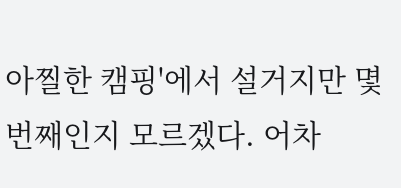아찔한 캠핑'에서 설거지만 몇 번째인지 모르겠다. 어차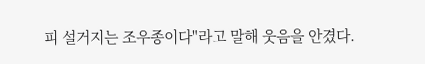피 설거지는 조우종이다"라고 말해 웃음을 안겼다.